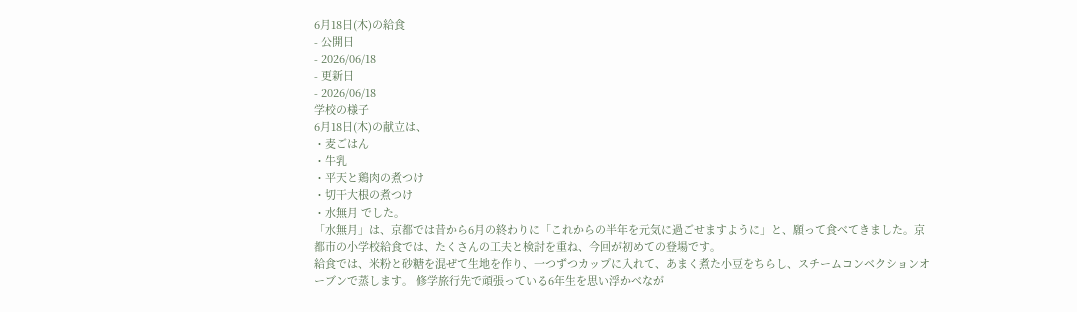6月18日(木)の給食
- 公開日
- 2026/06/18
- 更新日
- 2026/06/18
学校の様子
6月18日(木)の献立は、
・麦ごはん
・牛乳
・平天と鶏肉の煮つけ
・切干大根の煮つけ
・水無月 でした。
「水無月」は、京都では昔から6月の終わりに「これからの半年を元気に過ごせますように」と、願って食べてきました。京都市の小学校給食では、たくさんの工夫と検討を重ね、今回が初めての登場です。
給食では、米粉と砂糖を混ぜて生地を作り、一つずつカップに入れて、あまく煮た小豆をちらし、スチームコンベクションオーブンで蒸します。 修学旅行先で頑張っている6年生を思い浮かべなが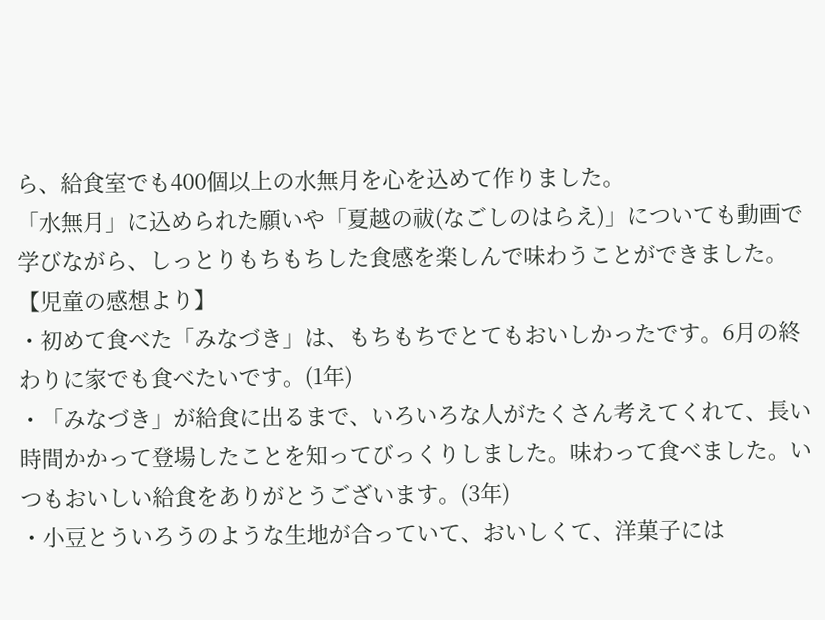ら、給食室でも400個以上の水無月を心を込めて作りました。
「水無月」に込められた願いや「夏越の祓(なごしのはらえ)」についても動画で学びながら、しっとりもちもちした食感を楽しんで味わうことができました。
【児童の感想より】
・初めて食べた「みなづき」は、もちもちでとてもおいしかったです。6月の終わりに家でも食べたいです。(1年)
・「みなづき」が給食に出るまで、いろいろな人がたくさん考えてくれて、長い時間かかって登場したことを知ってびっくりしました。味わって食べました。いつもおいしい給食をありがとうございます。(3年)
・小豆とういろうのような生地が合っていて、おいしくて、洋菓子には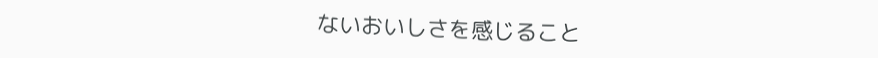ないおいしさを感じること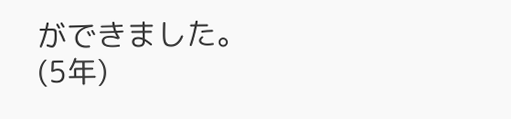ができました。(5年)